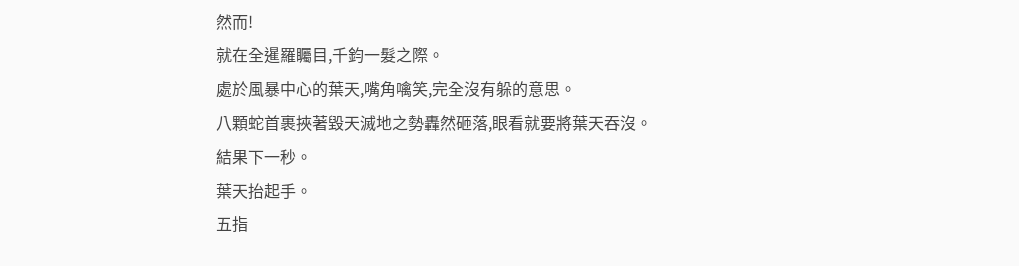然而!
就在全暹羅矚目,千鈞一髮之際。
處於風暴中心的葉天,嘴角噙笑,完全沒有躲的意思。
八顆蛇首裹挾著毀天滅地之勢轟然砸落,眼看就要將葉天吞沒。
結果下一秒。
葉天抬起手。
五指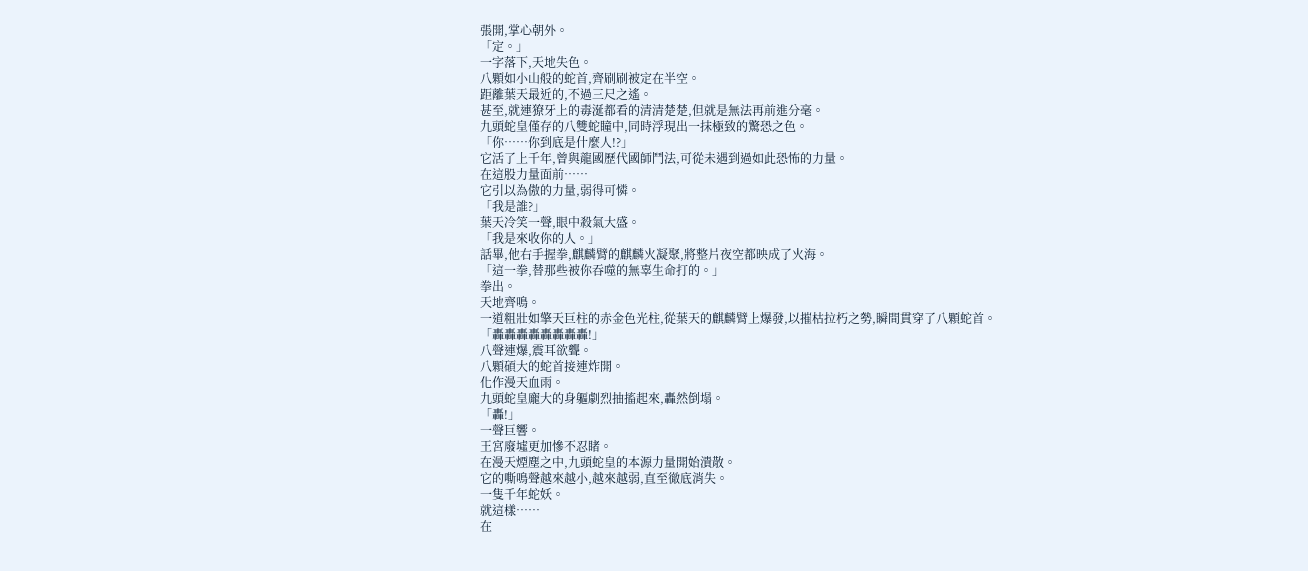張開,掌心朝外。
「定。」
一字落下,天地失色。
八顆如小山般的蛇首,齊刷刷被定在半空。
距離葉天最近的,不過三尺之遙。
甚至,就連獠牙上的毒涎都看的清清楚楚,但就是無法再前進分毫。
九頭蛇皇僅存的八雙蛇瞳中,同時浮現出一抹極致的驚恐之色。
「你……你到底是什麼人!?」
它活了上千年,曾與龍國歷代國師鬥法,可從未遇到過如此恐怖的力量。
在這股力量面前……
它引以為傲的力量,弱得可憐。
「我是誰?」
葉天冷笑一聲,眼中殺氣大盛。
「我是來收你的人。」
話畢,他右手握拳,麒麟臂的麒麟火凝聚,將整片夜空都映成了火海。
「這一拳,替那些被你吞噬的無辜生命打的。」
拳出。
天地齊鳴。
一道粗壯如擎天巨柱的赤金色光柱,從葉天的麒麟臂上爆發,以摧枯拉朽之勢,瞬間貫穿了八顆蛇首。
「轟轟轟轟轟轟轟轟!」
八聲連爆,震耳欲聾。
八顆碩大的蛇首接連炸開。
化作漫天血雨。
九頭蛇皇龐大的身軀劇烈抽搐起來,轟然倒塌。
「轟!」
一聲巨響。
王宮廢墟更加慘不忍睹。
在漫天煙塵之中,九頭蛇皇的本源力量開始潰散。
它的嘶鳴聲越來越小,越來越弱,直至徹底消失。
一隻千年蛇妖。
就這樣……
在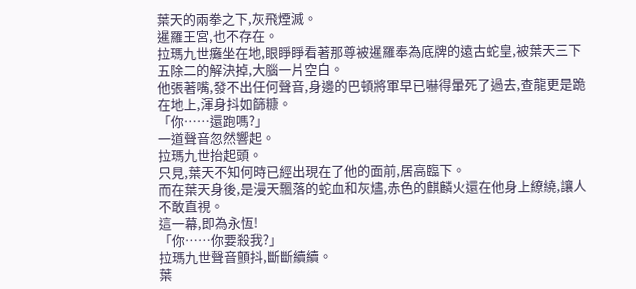葉天的兩拳之下,灰飛煙滅。
暹羅王宮,也不存在。
拉瑪九世癱坐在地,眼睜睜看著那尊被暹羅奉為底牌的遠古蛇皇,被葉天三下五除二的解決掉,大腦一片空白。
他張著嘴,發不出任何聲音,身邊的巴頓將軍早已嚇得暈死了過去,查龍更是跪在地上,渾身抖如篩糠。
「你……還跑嗎?」
一道聲音忽然響起。
拉瑪九世抬起頭。
只見,葉天不知何時已經出現在了他的面前,居高臨下。
而在葉天身後,是漫天飄落的蛇血和灰燼,赤色的麒麟火還在他身上繚繞,讓人不敢直視。
這一幕,即為永恆!
「你……你要殺我?」
拉瑪九世聲音顫抖,斷斷續續。
葉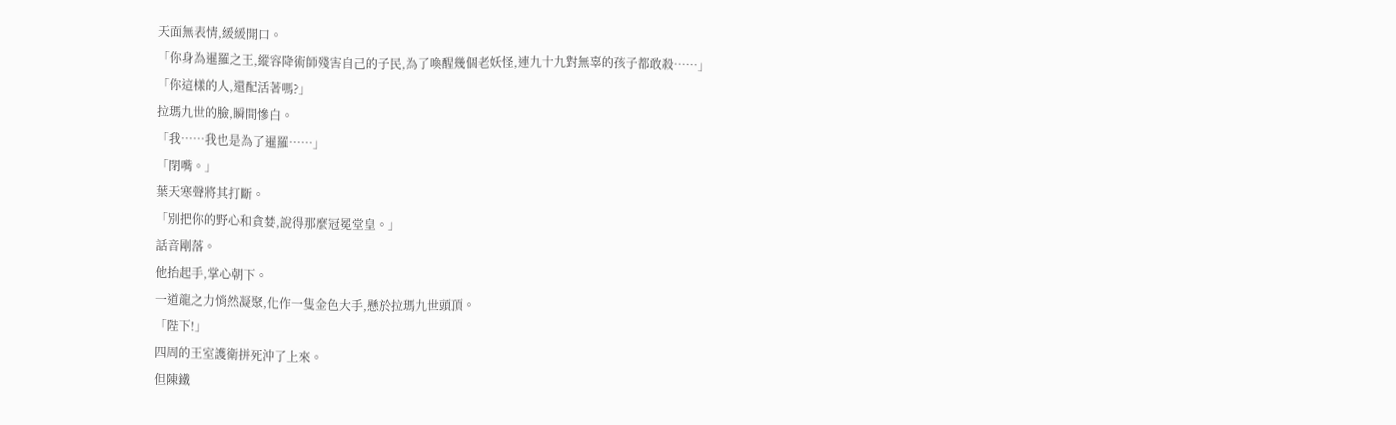天面無表情,緩緩開口。
「你身為暹羅之王,縱容降術師殘害自己的子民,為了喚醒幾個老妖怪,連九十九對無辜的孩子都敢殺……」
「你這樣的人,還配活著嗎?」
拉瑪九世的臉,瞬間慘白。
「我……我也是為了暹羅……」
「閉嘴。」
葉天寒聲將其打斷。
「別把你的野心和貪婪,說得那麼冠冕堂皇。」
話音剛落。
他抬起手,掌心朝下。
一道龍之力悄然凝聚,化作一隻金色大手,懸於拉瑪九世頭頂。
「陛下!」
四周的王室護衛拼死沖了上來。
但陳鐵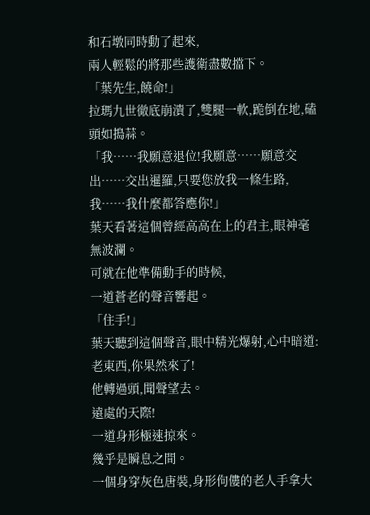和石墩同時動了起來,
兩人輕鬆的將那些護衛盡數擋下。
「葉先生,饒命!」
拉瑪九世徹底崩潰了,雙腿一軟,跪倒在地,磕頭如搗蒜。
「我……我願意退位!我願意……願意交出……交出暹羅,只要您放我一條生路,我……我什麼都答應你!」
葉天看著這個曾經高高在上的君主,眼神毫無波瀾。
可就在他準備動手的時候,
一道蒼老的聲音響起。
「住手!」
葉天聽到這個聲音,眼中精光爆射,心中暗道:老東西,你果然來了!
他轉過頭,聞聲望去。
遠處的天際!
一道身形極速掠來。
幾乎是瞬息之間。
一個身穿灰色唐裝,身形佝僂的老人手拿大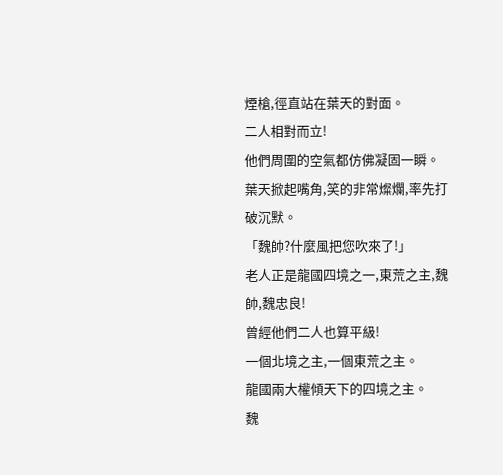煙槍,徑直站在葉天的對面。
二人相對而立!
他們周圍的空氣都仿佛凝固一瞬。
葉天掀起嘴角,笑的非常燦爛,率先打破沉默。
「魏帥?什麼風把您吹來了!」
老人正是龍國四境之一,東荒之主,魏帥,魏忠良!
曾經他們二人也算平級!
一個北境之主,一個東荒之主。
龍國兩大權傾天下的四境之主。
魏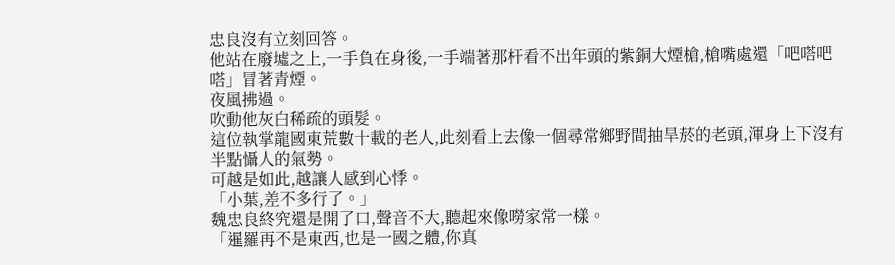忠良沒有立刻回答。
他站在廢墟之上,一手負在身後,一手端著那杆看不出年頭的紫銅大煙槍,槍嘴處還「吧嗒吧嗒」冒著青煙。
夜風拂過。
吹動他灰白稀疏的頭髮。
這位執掌龍國東荒數十載的老人,此刻看上去像一個尋常鄉野間抽旱菸的老頭,渾身上下沒有半點懾人的氣勢。
可越是如此,越讓人感到心悸。
「小葉,差不多行了。」
魏忠良終究還是開了口,聲音不大,聽起來像嘮家常一樣。
「暹羅再不是東西,也是一國之體,你真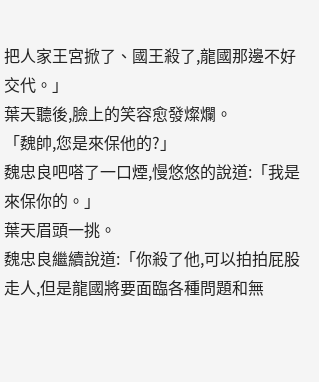把人家王宮掀了、國王殺了,龍國那邊不好交代。」
葉天聽後,臉上的笑容愈發燦爛。
「魏帥,您是來保他的?」
魏忠良吧嗒了一口煙,慢悠悠的說道:「我是來保你的。」
葉天眉頭一挑。
魏忠良繼續說道:「你殺了他,可以拍拍屁股走人,但是龍國將要面臨各種問題和無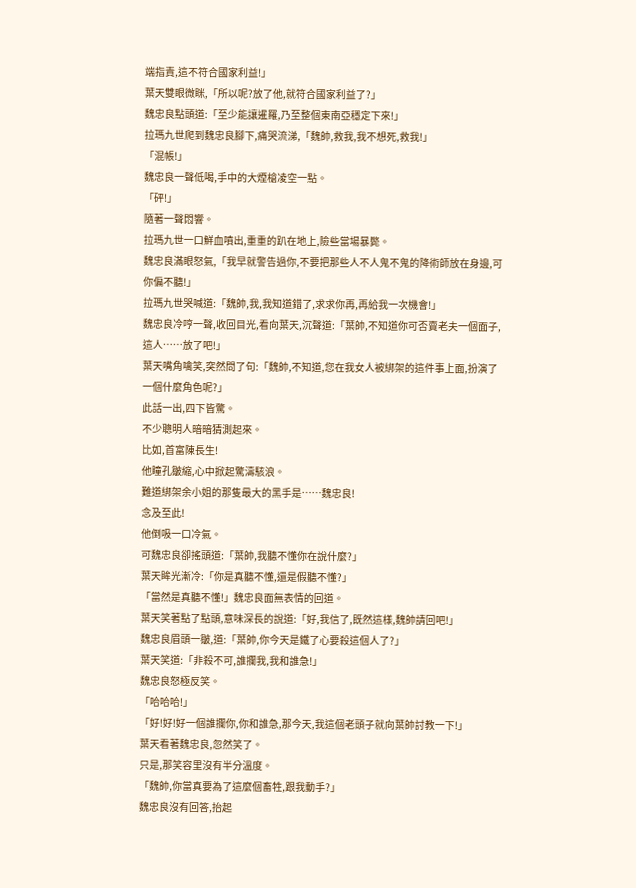端指責,這不符合國家利益!」
葉天雙眼微眯,「所以呢?放了他,就符合國家利益了?」
魏忠良點頭道:「至少能讓暹羅,乃至整個東南亞穩定下來!」
拉瑪九世爬到魏忠良腳下,痛哭流涕,「魏帥,救我,我不想死,救我!」
「混帳!」
魏忠良一聲低喝,手中的大煙槍凌空一點。
「砰!」
隨著一聲悶響。
拉瑪九世一口鮮血噴出,重重的趴在地上,險些當場暴斃。
魏忠良滿眼怒氣,「我早就警告過你,不要把那些人不人鬼不鬼的降術師放在身邊,可你偏不聽!」
拉瑪九世哭喊道:「魏帥,我,我知道錯了,求求你再,再給我一次機會!」
魏忠良冷哼一聲,收回目光,看向葉天,沉聲道:「葉帥,不知道你可否賣老夫一個面子,這人……放了吧!」
葉天嘴角噙笑,突然問了句:「魏帥,不知道,您在我女人被綁架的這件事上面,扮演了一個什麼角色呢?」
此話一出,四下皆驚。
不少聰明人暗暗猜測起來。
比如,首富陳長生!
他瞳孔皺縮,心中掀起驚濤駭浪。
難道綁架余小姐的那隻最大的黑手是……魏忠良!
念及至此!
他倒吸一口冷氣。
可魏忠良卻搖頭道:「葉帥,我聽不懂你在說什麼?」
葉天眸光漸冷:「你是真聽不懂,還是假聽不懂?」
「當然是真聽不懂!」魏忠良面無表情的回道。
葉天笑著點了點頭,意味深長的說道:「好,我信了,既然這樣,魏帥請回吧!」
魏忠良眉頭一皺,道:「葉帥,你今天是鐵了心要殺這個人了?」
葉天笑道:「非殺不可,誰攔我,我和誰急!」
魏忠良怒極反笑。
「哈哈哈!」
「好!好!好一個誰攔你,你和誰急,那今天,我這個老頭子就向葉帥討教一下!」
葉天看著魏忠良,忽然笑了。
只是,那笑容里沒有半分溫度。
「魏帥,你當真要為了這麼個畜牲,跟我動手?」
魏忠良沒有回答,抬起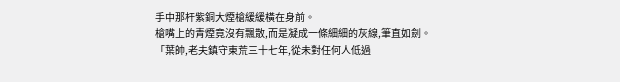手中那杆紫銅大煙槍緩緩橫在身前。
槍嘴上的青煙竟沒有飄散,而是凝成一條細細的灰線,筆直如劍。
「葉帥,老夫鎮守東荒三十七年,從未對任何人低過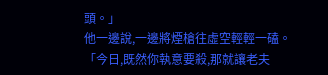頭。」
他一邊說,一邊將煙槍往虛空輕輕一磕。
「今日,既然你執意要殺,那就讓老夫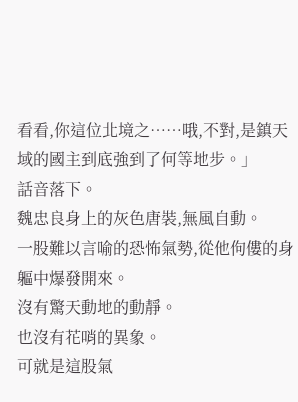看看,你這位北境之……哦,不對,是鎮天域的國主到底強到了何等地步。」
話音落下。
魏忠良身上的灰色唐裝,無風自動。
一股難以言喻的恐怖氣勢,從他佝僂的身軀中爆發開來。
沒有驚天動地的動靜。
也沒有花哨的異象。
可就是這股氣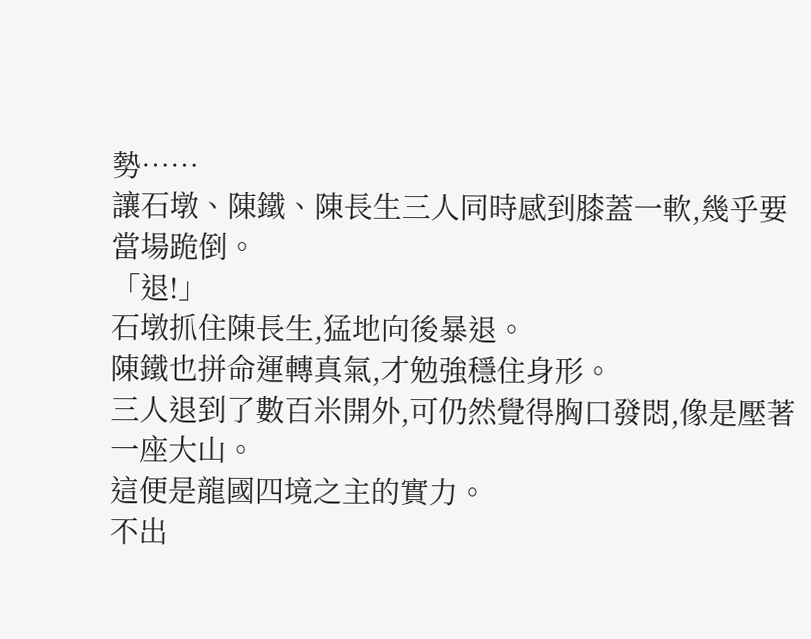勢……
讓石墩、陳鐵、陳長生三人同時感到膝蓋一軟,幾乎要當場跪倒。
「退!」
石墩抓住陳長生,猛地向後暴退。
陳鐵也拼命運轉真氣,才勉強穩住身形。
三人退到了數百米開外,可仍然覺得胸口發悶,像是壓著一座大山。
這便是龍國四境之主的實力。
不出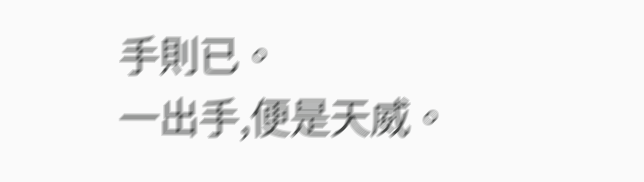手則已。
一出手,便是天威。